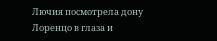Лючия посмотрела дону Лоренцо в глаза и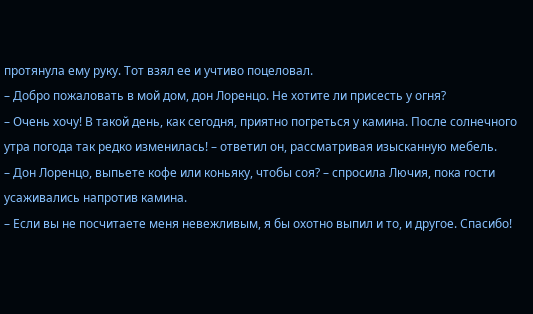протянула ему руку. Тот взял ее и учтиво поцеловал.
– Добро пожаловать в мой дом, дон Лоренцо. Не хотите ли присесть у огня?
– Очень хочу! В такой день, как сегодня, приятно погреться у камина. После солнечного утра погода так редко изменилась! – ответил он, рассматривая изысканную мебель.
– Дон Лоренцо, выпьете кофе или коньяку, чтобы соя? – спросила Лючия, пока гости усаживались напротив камина.
– Если вы не посчитаете меня невежливым, я бы охотно выпил и то, и другое. Спасибо!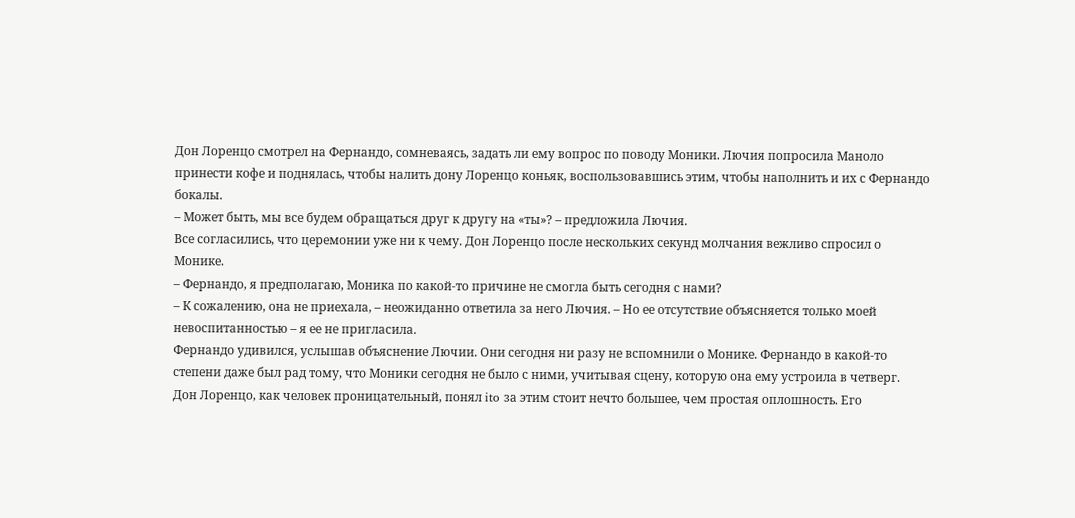Дон Лоренцо смотрел на Фернандо, сомневаясь, задать ли ему вопрос по поводу Моники. Лючия попросила Маноло принести кофе и поднялась, чтобы налить дону Лоренцо коньяк, воспользовавшись этим, чтобы наполнить и их с Фернандо бокалы.
– Может быть, мы все будем обращаться друг к другу на «ты»? – предложила Лючия.
Все согласились, что церемонии уже ни к чему. Дон Лоренцо после нескольких секунд молчания вежливо спросил о Монике.
– Фернандо, я предполагаю, Моника по какой-то причине не смогла быть сегодня с нами?
– К сожалению, она не приехала, – неожиданно ответила за него Лючия. – Но ее отсутствие объясняется только моей невоспитанностью – я ее не пригласила.
Фернандо удивился, услышав объяснение Лючии. Они сегодня ни разу не вспомнили о Монике. Фернандо в какой-то степени даже был рад тому, что Моники сегодня не было с ними, учитывая сцену, которую она ему устроила в четверг.
Дон Лоренцо, как человек проницательный, понял ito за этим стоит нечто большее, чем простая оплошность. Его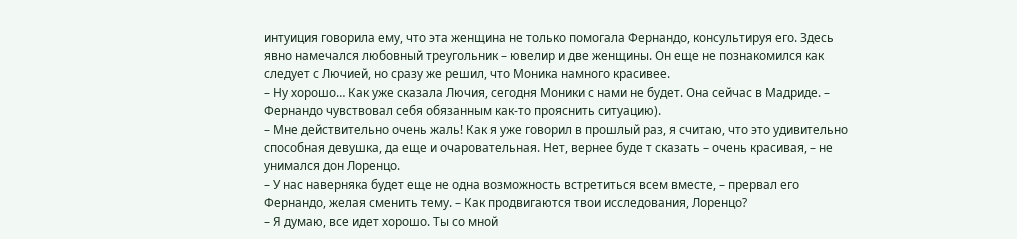интуиция говорила ему, что эта женщина не только помогала Фернандо, консультируя его. Здесь явно намечался любовный треугольник – ювелир и две женщины. Он еще не познакомился как следует с Лючией, но сразу же решил, что Моника намного красивее.
– Ну хорошо… Как уже сказала Лючия, сегодня Моники с нами не будет. Она сейчас в Мадриде. – Фернандо чувствовал себя обязанным как-то прояснить ситуацию).
– Мне действительно очень жаль! Как я уже говорил в прошлый раз, я считаю, что это удивительно способная девушка, да еще и очаровательная. Нет, вернее буде т сказать – очень красивая, – не унимался дон Лоренцо.
– У нас наверняка будет еще не одна возможность встретиться всем вместе, – прервал его Фернандо, желая сменить тему. – Как продвигаются твои исследования, Лоренцо?
– Я думаю, все идет хорошо. Ты со мной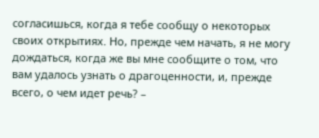согласишься, когда я тебе сообщу о некоторых своих открытиях. Но, прежде чем начать, я не могу дождаться, когда же вы мне сообщите о том, что вам удалось узнать о драгоценности, и, прежде всего, о чем идет речь? –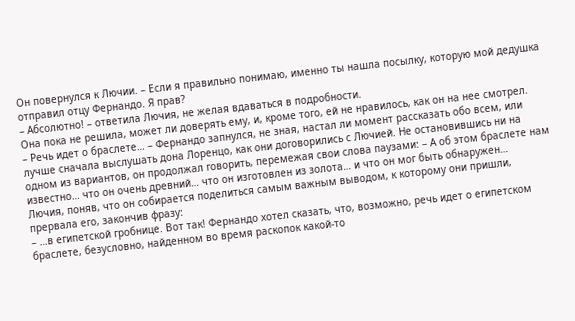Он повернулся к Лючии. – Если я правильно понимаю, именно ты нашла посылку, которую мой дедушка отправил отцу Фернандо. Я прав?
– Абсолютно! – ответила Лючия, не желая вдаваться в подробности.
Она пока не решила, может ли доверять ему, и, кроме того, ей не нравилось, как он на нее смотрел.
– Речь идет о браслете… – Фернандо запнулся, не зная, настал ли момент рассказать обо всем, или лучше сначала выслушать дона Лоренцо, как они договорились с Лючией. Не остановившись ни на одном из вариантов, он продолжал говорить, перемежая свои слова паузами: – А об этом браслете нам известно… что он очень древний… что он изготовлен из золота… и что он мог быть обнаружен…
Лючия, поняв, что он собирается поделиться самым важным выводом, к которому они пришли, прервала его, закончив фразу:
– …в египетской гробнице. Вот так! Фернандо хотел сказать, что, возможно, речь идет о египетском браслете, безусловно, найденном во время раскопок какой-то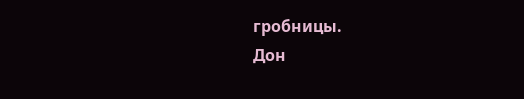гробницы.
Дон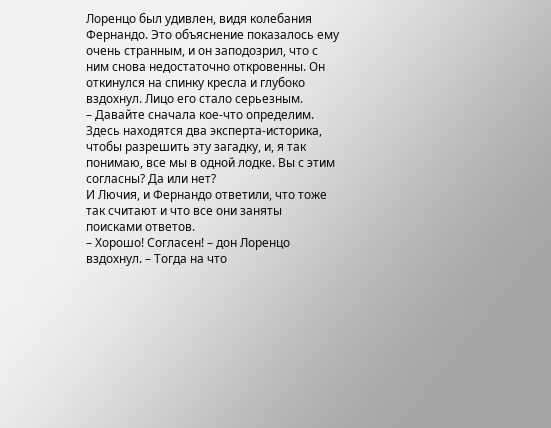Лоренцо был удивлен, видя колебания Фернандо. Это объяснение показалось ему очень странным, и он заподозрил, что с ним снова недостаточно откровенны. Он откинулся на спинку кресла и глубоко вздохнул. Лицо его стало серьезным.
– Давайте сначала кое-что определим. Здесь находятся два эксперта-историка, чтобы разрешить эту загадку, и, я так понимаю, все мы в одной лодке. Вы с этим согласны? Да или нет?
И Лючия, и Фернандо ответили, что тоже так считают и что все они заняты поисками ответов.
– Хорошо! Согласен! – дон Лоренцо вздохнул. – Тогда на что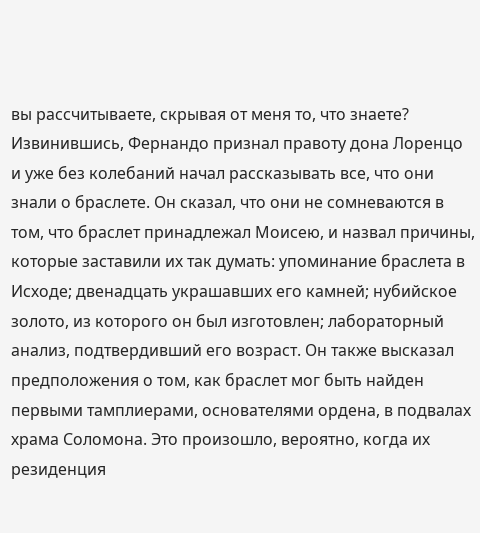вы рассчитываете, скрывая от меня то, что знаете?
Извинившись, Фернандо признал правоту дона Лоренцо и уже без колебаний начал рассказывать все, что они знали о браслете. Он сказал, что они не сомневаются в том, что браслет принадлежал Моисею, и назвал причины, которые заставили их так думать: упоминание браслета в Исходе; двенадцать украшавших его камней; нубийское золото, из которого он был изготовлен; лабораторный анализ, подтвердивший его возраст. Он также высказал предположения о том, как браслет мог быть найден первыми тамплиерами, основателями ордена, в подвалах храма Соломона. Это произошло, вероятно, когда их резиденция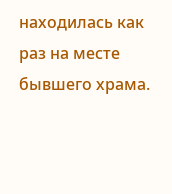находилась как раз на месте бывшего храма.